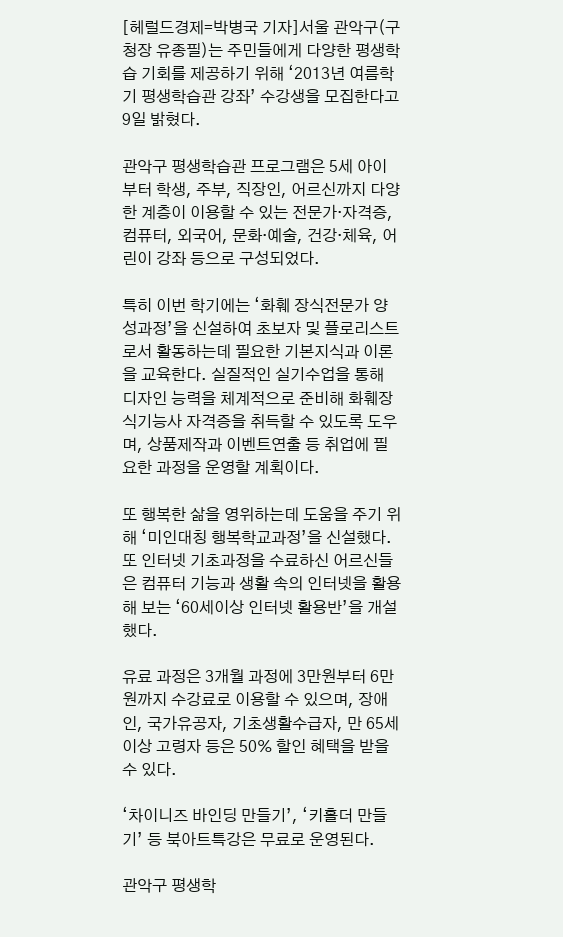[헤럴드경제=박병국 기자]서울 관악구(구청장 유종필)는 주민들에게 다양한 평생학습 기회를 제공하기 위해 ‘2013년 여름학기 평생학습관 강좌’ 수강생을 모집한다고 9일 밝혔다.

관악구 평생학습관 프로그램은 5세 아이부터 학생, 주부, 직장인, 어르신까지 다양한 계층이 이용할 수 있는 전문가·자격증, 컴퓨터, 외국어, 문화·예술, 건강·체육, 어린이 강좌 등으로 구성되었다.

특히 이번 학기에는 ‘화훼 장식전문가 양성과정’을 신설하여 초보자 및 플로리스트로서 활동하는데 필요한 기본지식과 이론을 교육한다. 실질적인 실기수업을 통해 디자인 능력을 체계적으로 준비해 화훼장식기능사 자격증을 취득할 수 있도록 도우며, 상품제작과 이벤트연출 등 취업에 필요한 과정을 운영할 계획이다.

또 행복한 삶을 영위하는데 도움을 주기 위해 ‘미인대칭 행복학교과정’을 신설했다. 또 인터넷 기초과정을 수료하신 어르신들은 컴퓨터 기능과 생활 속의 인터넷을 활용해 보는 ‘60세이상 인터넷 활용반’을 개설했다.

유료 과정은 3개월 과정에 3만원부터 6만원까지 수강료로 이용할 수 있으며, 장애인, 국가유공자, 기초생활수급자, 만 65세 이상 고령자 등은 50% 할인 혜택을 받을 수 있다.

‘차이니즈 바인딩 만들기’, ‘키홀더 만들기’ 등 북아트특강은 무료로 운영된다.

관악구 평생학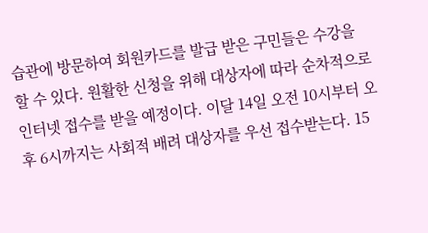습관에 방문하여 회원카드를 발급 받은 구민들은 수강을 할 수 있다. 원활한 신청을 위해 대상자에 따라 순차적으로 인터넷 접수를 받을 예정이다. 이달 14일 오전 10시부터 오후 6시까지는 사회적 배려 대상자를 우선 접수받는다. 15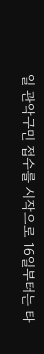일 관악구민 접수를 시작으로 16일부터는 타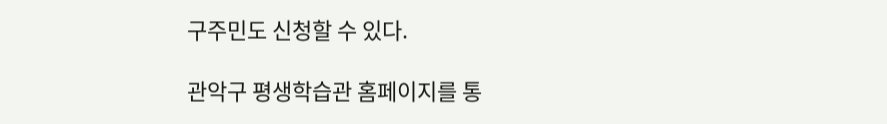구주민도 신청할 수 있다.

관악구 평생학습관 홈페이지를 통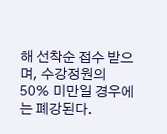해 선착순 접수 받으며, 수강정원의 50% 미만일 경우에는 폐강된다.